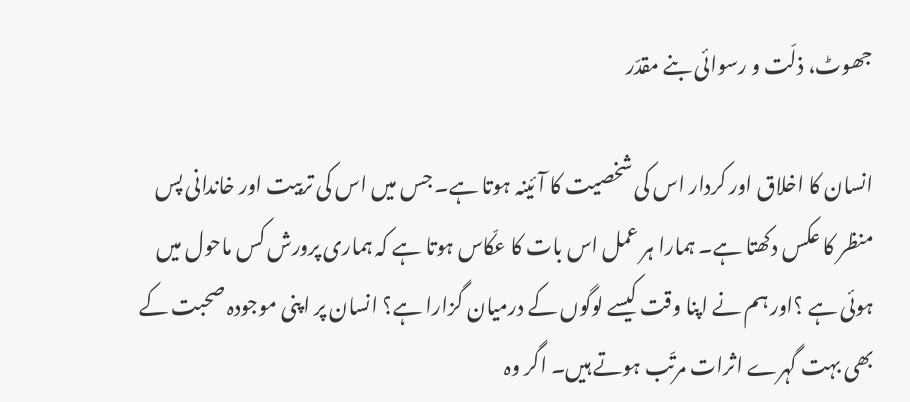جھوٹ، ذلّت و رسوائی بنے مقدّر

انسان کا اخلاق اور کردار اس کی شخصیت کا آئینہ ہوتا ہے۔ جس میں اس کی تربیت اور خاندانی پس منظر کا عکس دکھتا ہے۔ ہمارا ہر عمل اس بات کا عکّاس ہوتا ہے کہ ہماری پرورش کس ماحول میں ہوئی ہے ؟اور ہم نے اپنا وقت کیسے لوگوں کے درمیان گزارا ہے؟ انسان پر اپنی موجودہ صحبت کے بھی بہت گہرے اثرات مرتّب ہوتے ہیں۔ اگر وہ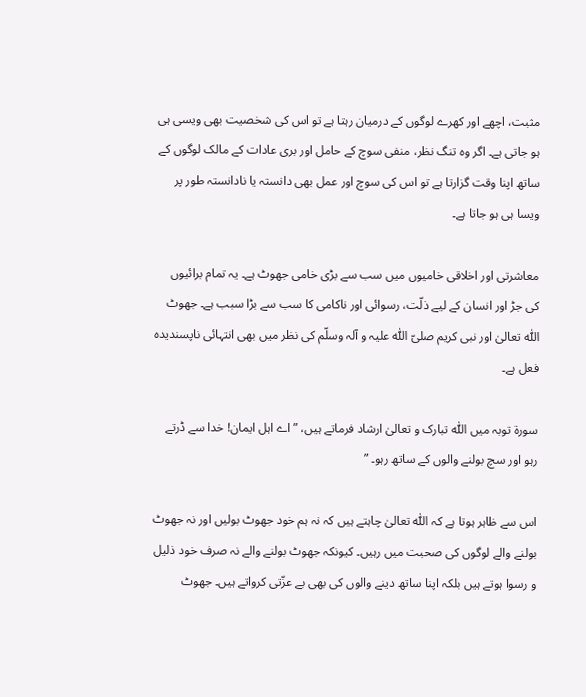مثبت، اچھے اور کھرے لوگوں کے درمیان رہتا ہے تو اس کی شخصیت بھی ویسی ہی ہو جاتی ہے۔ اگر وہ تنگ نظر، منفی سوچ کے حامل اور بری عادات کے مالک لوگوں کے ساتھ اپنا وقت گزارتا ہے تو اس کی سوچ اور عمل بھی دانستہ یا نادانستہ طور پر ویسا ہی ہو جاتا ہے۔

معاشرتی اور اخلاقی خامیوں میں سب سے بڑی خامی جھوٹ ہے۔ یہ تمام برائیوں کی جڑ اور انسان کے لیے ذلّت، رسوائی اور ناکامی کا سب سے بڑا سبب ہے۔ جھوٹ اللّٰہ تعالیٰ اور نبی کریم صلیّ اللّٰہ علیہ و آلہ وسلّم کی نظر میں بھی انتہائی ناپسندیدہ فعل ہے۔

سورۃ توبہ میں اللّٰہ تبارک و تعالیٰ ارشاد فرماتے ہیں، ” اے اہل ایمان! خدا سے ڈرتے رہو اور سچ بولنے والوں کے ساتھ رہو۔ ”

اس سے ظاہر ہوتا ہے کہ اللّٰہ تعالیٰ چاہتے ہیں کہ نہ ہم خود جھوٹ بولیں اور نہ جھوٹ بولنے والے لوگوں کی صحبت میں رہیں۔ کیونکہ جھوٹ بولنے والے نہ صرف خود ذلیل و رسوا ہوتے ہیں بلکہ اپنا ساتھ دینے والوں کی بھی بے عزّتی کرواتے ہیں۔ جھوٹ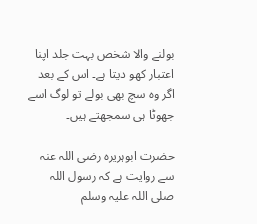بولنے والا شخص بہت جلد اپنا اعتبار کھو دیتا ہے۔ اس کے بعد اگر وہ سچ بھی بولے تو لوگ اسے جھوٹا ہی سمجھتے ہیں۔

حضرت ابوہریرہ رضی اللہ عنہ سے روایت ہے کہ رسول اللہ صلی اللہ علیہ وسلم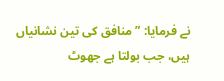نے فرمایا: ” منافق کی تین نشانیاں ہیں، جب بولتا ہے جھوٹ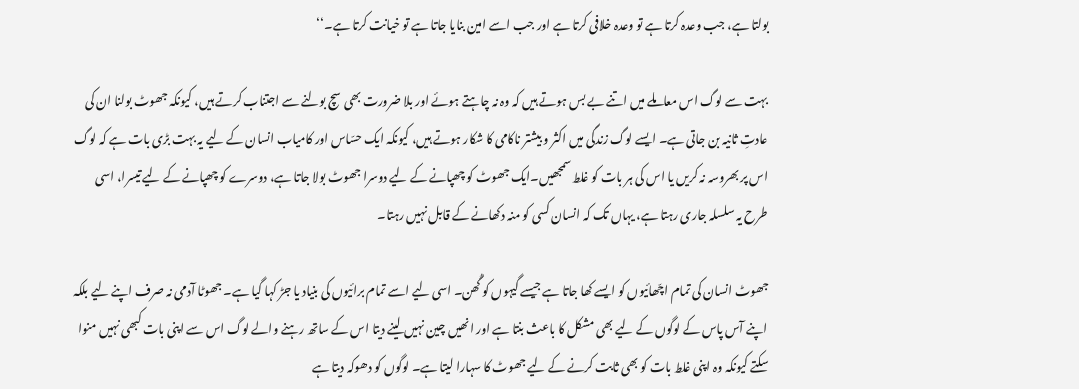بولتا ہے، جب وعدہ کرتا ہے تو وعدہ خلافی کرتا ہے اور جب اسے امین بنایا جاتا ہے تو خیانت کرتا ہے۔‘‘

بہت سے لوگ اس معاملے میں اتنے بے بس ہوتے ہیں کہ وہ نہ چاہتے ہوئے اور بلا ضرورت بھی سچ بولنے سے اجتناب کرتے ہیں، کیونکہ جھوٹ بولنا ان کی عادتِ ثانیہ بن جاتی ہے۔ ایسے لوگ زندگی میں اکثر و بیشتر ناکامی کا شکار ہوتے ہیں، کیونکہ ایک حسّاس اور کامیاب انسان کے لیے یہ بہت بڑی بات ہے کہ لوگ اس پر بھروسہ نہ کریں یا اس کی ہر بات کو غلط سمجھیں۔ایک جھوٹ کو چھپانے کے لیے دوسرا جھوٹ بولا جاتا ہے، دوسرے کو چھپانے کے لیے تیسرا، اسی طرح یہ سلسلہ جاری رہتا ہے، یہاں تک کہ انسان کسی کو منہ دکھانے کے قابل نہیں رہتا۔

جھوٹ انسان کی تمام اچّھائیوں کو ایسے کھا جاتا ہے جیسے گیہوں کو گُھن۔ اسی لیے اسے تمام برائیوں کی بنیاد یا جڑ کہا گیا ہے۔ جھوٹا آدمی نہ صرف اپنے لیے بلکہ اپنے آس پاس کے لوگوں کے لیے بھی مشکل کا باعث بنتا ہے اور انھیں چین نہیں لینے دیتا اس کے ساتھ رہنے والے لوگ اس سے اپنی بات کبھی نہیں منوا سکتے کیونکہ وہ اپنی غلط بات کو بھی ثابت کرنے کے لیے جھوٹ کا سہارا لیتا ہے۔ لوگوں کو دھوکہ دیتا ہے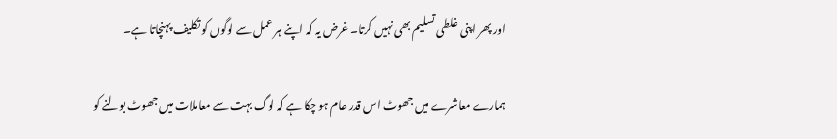اور پھر اپنی غلطی تسلیم بھی نہیں کرتا۔ غرض یہ کہ اپنے ہر عمل سے لوگوں کو تکلیف پہنچاتا ہے۔

ہمارے معاشرے میں جھوٹ اس قدر عام ہو چکا ہے کہ لوگ بہت سے معاملات میں جھوٹ بولنے کو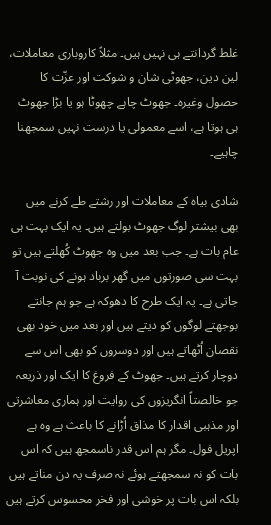غلط گردانتے ہی نہیں ہیں۔ مثلاً کاروباری معاملات، لین دین، جھوٹی شان و شوکت اور عزّت کا حصول وغیرہ۔ جھوٹ چاہے چھوٹا ہو یا بڑا جھوٹ ہی ہوتا ہے، اسے معمولی یا درست نہیں سمجھنا چاہیے۔

شادی بیاہ کے معاملات اور رشتے طے کرنے میں بھی بیشتر لوگ جھوٹ بولتے ہیں۔ یہ ایک بہت ہی عام بات ہے۔ جب بعد میں وہ جھوٹ کُھلتے ہیں تو بہت سی صورتوں میں گھر برباد ہونے کی نوبت آ جاتی ہے۔ یہ ایک طرح کا دھوکہ ہے جو ہم جانتے بوجھتے لوگوں کو دیتے ہیں اور بعد میں خود بھی نقصان اُٹھاتے ہیں اور دوسروں کو بھی اس سے دوچار کرتے ہیں۔ جھوٹ کے فروغ کا ایک اور ذریعہ جو خالصتاً انگریزوں کی روایت اور ہماری معاشرتی اور مذہبی اقدار کا مذاق اُڑانے کا باعث ہے وہ ہے اپریل فول۔ مگر ہم اس قدر ناسمجھ ہیں کہ اس بات کو نہ سمجھتے ہوئے نہ صرف یہ دن مناتے ہیں بلکہ اس بات پر خوشی اور فخر محسوس کرتے ہیں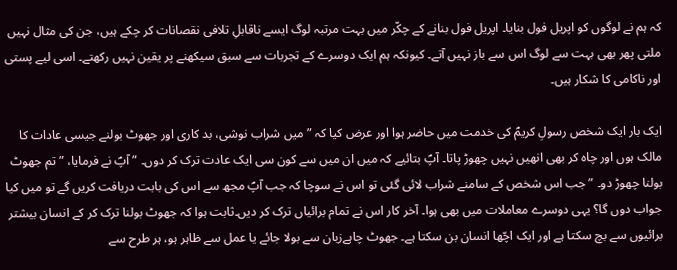کہ ہم نے لوگوں کو اپریل فول بنایا۔ اپریل فول بنانے کے چکّر میں بہت مرتبہ لوگ ایسے ناقابلِ تلافی نقصانات کر چکے ہیں، جن کی مثال نہیں ملتی پھر بھی بہت سے لوگ اس سے باز نہیں آتے۔ کیونکہ ہم ایک دوسرے کے تجربات سے سبق سیکھنے پر یقین نہیں رکھتے۔ اسی لیے پستی اور ناکامی کا شکار ہیں۔

ایک بار ایک شخص رسولِ کریمؐ کی خدمت میں حاضر ہوا اور عرض کیا کہ ” میں شراب نوشی، بد کاری اور جھوٹ بولنے جیسی عادات کا مالک ہوں اور چاہ کر بھی انھیں نہیں چھوڑ پاتا۔ آپؐ بتائیے کہ میں ان میں سے کون سی ایک عادت ترک کر دوں۔ ” آپؐ نے فرمایا، ” تم جھوٹ بولنا چھوڑ دو۔ ” جب اس شخص کے سامنے شراب لائی گئی تو اس نے سوچا کہ جب آپؐ مجھ سے اس کی بابت دریافت کریں گے تو میں کیا جواب دوں گا؟ یہی دوسرے معاملات میں بھی ہوا۔ آخر کار اس نے تمام برائیاں ترک کر دیں۔ثابت ہوا کہ جھوٹ بولنا ترک کر کے انسان بیشتر برائیوں سے بچ سکتا ہے اور ایک اچّھا انسان بن سکتا ہے۔ جھوٹ چاہےزبان سے بولا جائے یا عمل سے ظاہر ہو، ہر طرح سے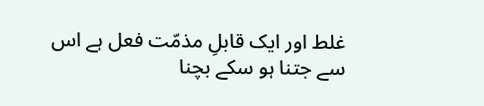غلط اور ایک قابلِ مذمّت فعل ہے اس سے جتنا ہو سکے بچنا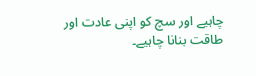چاہیے اور سچ کو اپنی عادت اور طاقت بنانا چاہیے۔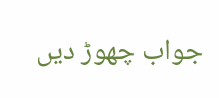جواب چھوڑ دیں